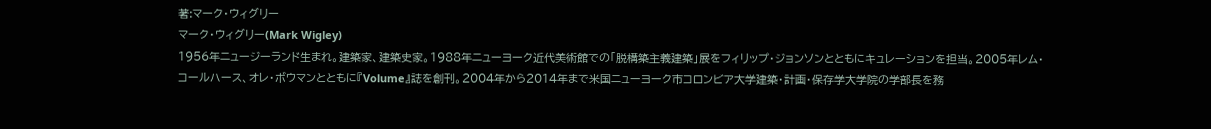著:マーク・ウィグリー
マーク・ウィグリー(Mark Wigley)
1956年ニュージーランド生まれ。建築家、建築史家。1988年ニューヨーク近代美術館での「脱構築主義建築」展をフィリップ・ジョンソンとともにキュレーションを担当。2005年レム・コールハース、オレ・ボウマンとともに『Volume』誌を創刊。2004年から2014年まで米国ニューヨーク市コロンビア大学建築・計画・保存学大学院の学部長を務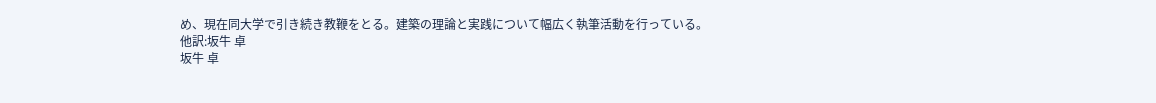め、現在同大学で引き続き教鞭をとる。建築の理論と実践について幅広く執筆活動を行っている。
他訳:坂牛 卓
坂牛 卓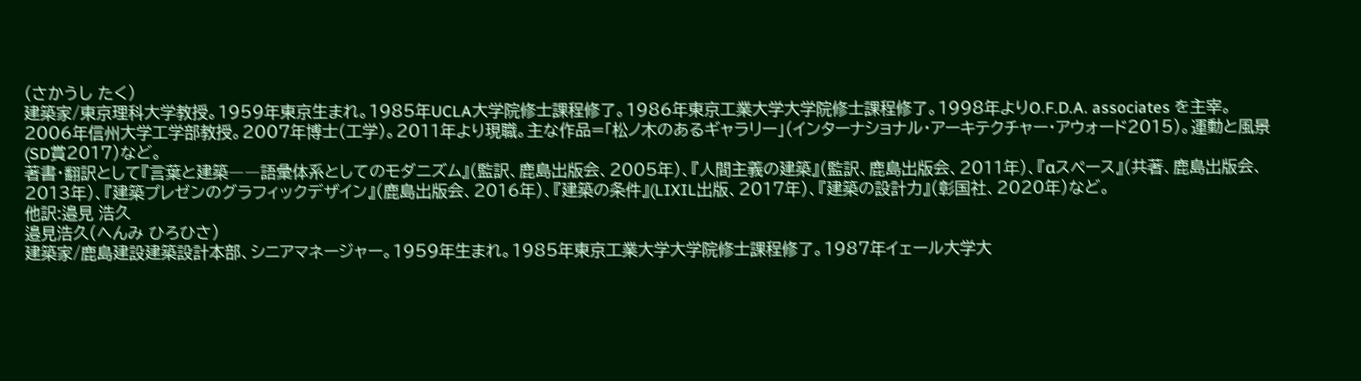(さかうし たく)
建築家/東京理科大学教授。1959年東京生まれ。1985年UCLA大学院修士課程修了。1986年東京工業大学大学院修士課程修了。1998年よりO.F.D.A. associates を主宰。2006年信州大学工学部教授。2007年博士(工学)。2011年より現職。主な作品=「松ノ木のあるギャラリー」(インターナショナル・アーキテクチャー・アウォード2015)。運動と風景(SD賞2017)など。
著書・翻訳として『言葉と建築――語彙体系としてのモダニズム』(監訳、鹿島出版会、2005年)、『人間主義の建築』(監訳、鹿島出版会、2011年)、『αスペース』(共著、鹿島出版会、2013年)、『建築プレゼンのグラフィックデザイン』(鹿島出版会、2016年)、『建築の条件』(LIXIL出版、2017年)、『建築の設計力』(彰国社、2020年)など。
他訳:邉見 浩久
邉見浩久(へんみ ひろひさ)
建築家/鹿島建設建築設計本部、シニアマネージャー。1959年生まれ。1985年東京工業大学大学院修士課程修了。1987年イェール大学大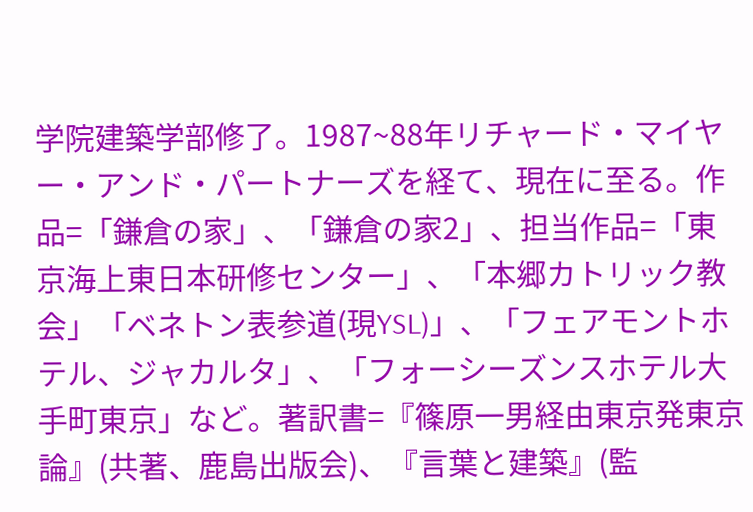学院建築学部修了。1987~88年リチャード・マイヤー・アンド・パートナーズを経て、現在に至る。作品=「鎌倉の家」、「鎌倉の家2」、担当作品=「東京海上東日本研修センター」、「本郷カトリック教会」「ベネトン表参道(現YSL)」、「フェアモントホテル、ジャカルタ」、「フォーシーズンスホテル大手町東京」など。著訳書=『篠原一男経由東京発東京論』(共著、鹿島出版会)、『言葉と建築』(監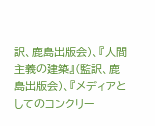訳、鹿島出版会)、『人間主義の建築』(監訳、鹿島出版会)、『メディアとしてのコンクリー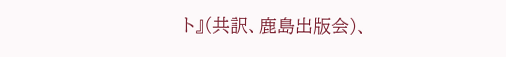ト』(共訳、鹿島出版会)、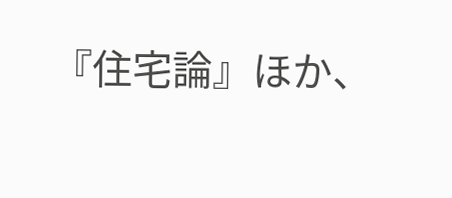『住宅論』ほか、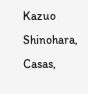Kazuo Shinohara, Casas,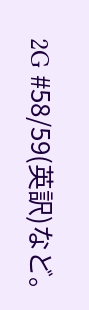2G #58/59(英訳)など。